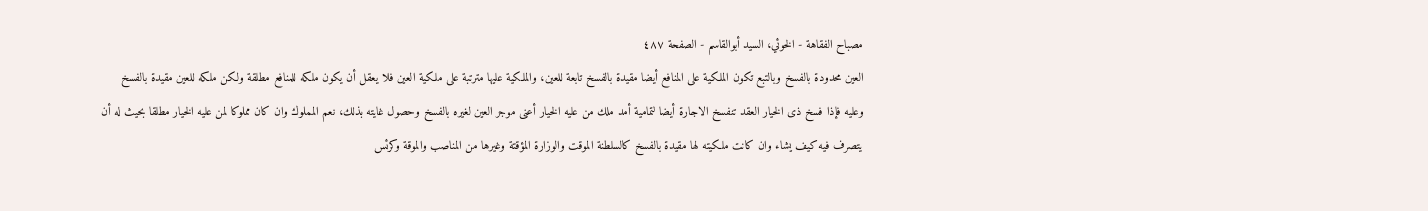مصباح الفقاهة - الخوئي، السيد أبوالقاسم - الصفحة ٤٨٧
العين محدودة بالفسخ وبالتبع تكون الملكية على المنافع أيضا مقيدة بالفسخ تابعة للعين، والملكية عليها مترتبة على ملكية العين فلا يعقل أن يكون ملكه للمنافع مطلقة ولكن ملكه للعين مقيدة بالفسخ وعليه فإذا فسخ ذى الخيار العقد تنفسخ الاجارة أيضا لتمامية أمد ملك من عليه الخيار أعنى موجر العين لغيره بالفسخ وحصول غايته بذلك، نعم المملوك وان كان مملوكا لمن عليه الخيار مطلقا بحيث له أن يتصرف فيه كيف يشاء وان كانت ملكيته لها مقيدة بالفسخ كالسلطنة الموقت والوزارة المؤقتة وغيرها من المناصب والموقة وكرئس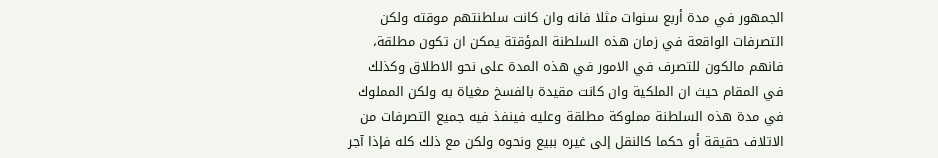الجمهور في مدة أربع سنوات مثلا فانه وان كانت سلطنتهم موقته ولكن التصرفات الواقعة في زمان هذه السلطنة المؤقتة يمكن ان تكون مطلقة، فانهم مالكون للتصرف في الامور في هذه المدة على نحو الاطلاق وكذلك في المقام حيث ان الملكية وان كانت مقيدة بالفسخ مغياة به ولكن المملوك في مدة هذه السلطنة مملوكة مطلقة وعليه فينفذ فيه جميع التصرفات من الاتلاف حقيقة أو حكما كالنقل إلى غيره ببيع ونحوه ولكن مع ذلك كله فإذا آجر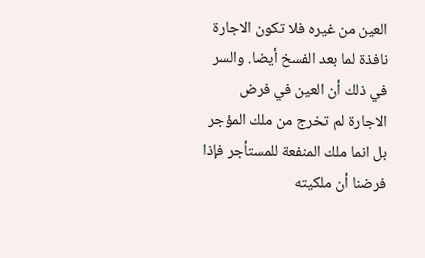العين من غيره فلا تكون الاجارة نافذة لما بعد الفسخ أيضا. والسر في ذلك أن العين في فرض الاجارة لم تخرج من ملك المؤجر بل انما ملك المنفعة للمستأجر فإذا فرضنا أن ملكيته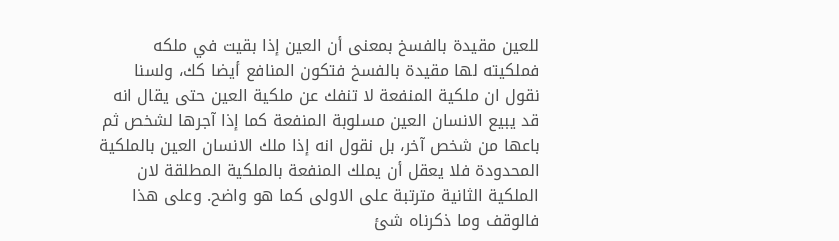للعين مقيدة بالفسخ بمعنى أن العين إذا بقيت في ملكه فملكيته لها مقيدة بالفسخ فتكون المنافع أيضا كك، ولسنا نقول ان ملكية المنفعة لا تنفك عن ملكية العين حتى يقال انه قد يبيع الانسان العين مسلوبة المنفعة كما إذا آجرها لشخص ثم باعها من شخص آخر، بل نقول انه إذا ملك الانسان العين بالملكية المحدودة فلا يعقل أن يملك المنفعة بالملكية المطلقة لان الملكية الثانية مترتبة على الاولى كما هو واضح. وعلى هذا فالوقف وما ذكرناه شئ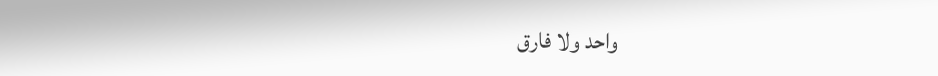واحد ولا فارق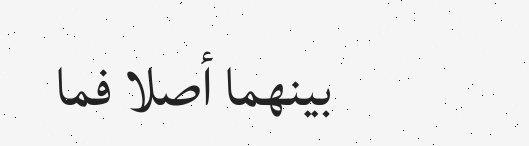بينهما أصلا فما